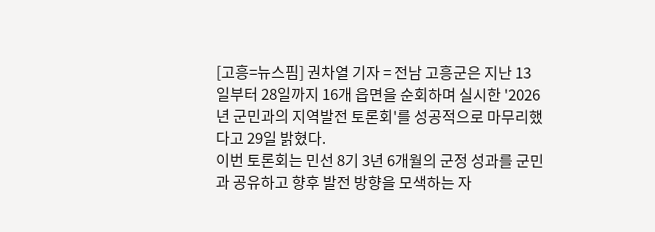[고흥=뉴스핌] 권차열 기자 = 전남 고흥군은 지난 13일부터 28일까지 16개 읍면을 순회하며 실시한 '2026년 군민과의 지역발전 토론회'를 성공적으로 마무리했다고 29일 밝혔다.
이번 토론회는 민선 8기 3년 6개월의 군정 성과를 군민과 공유하고 향후 발전 방향을 모색하는 자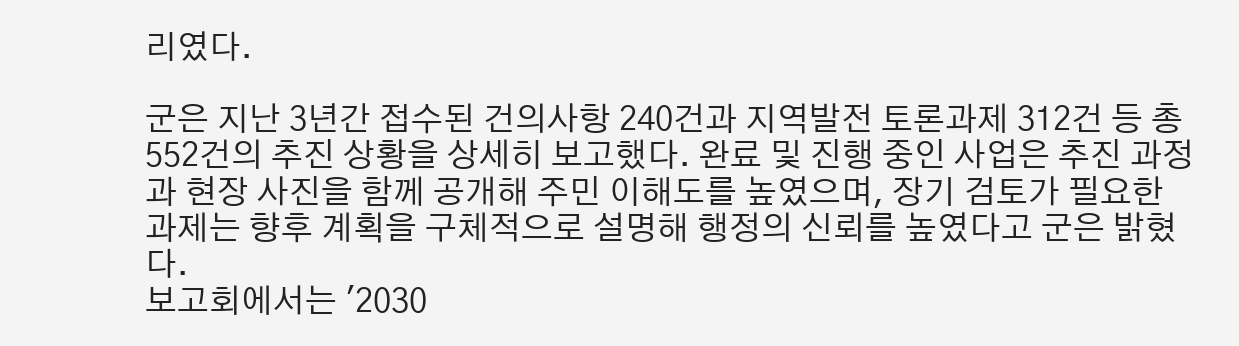리였다.

군은 지난 3년간 접수된 건의사항 240건과 지역발전 토론과제 312건 등 총 552건의 추진 상황을 상세히 보고했다. 완료 및 진행 중인 사업은 추진 과정과 현장 사진을 함께 공개해 주민 이해도를 높였으며, 장기 검토가 필요한 과제는 향후 계획을 구체적으로 설명해 행정의 신뢰를 높였다고 군은 밝혔다.
보고회에서는 '2030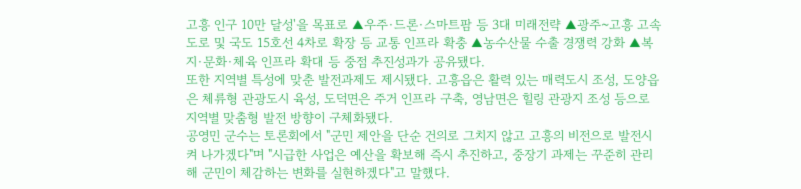고흥 인구 10만 달성'을 목표로 ▲우주·드론·스마트팜 등 3대 미래전략 ▲광주~고흥 고속도로 및 국도 15호선 4차로 확장 등 교통 인프라 확충 ▲농수산물 수출 경쟁력 강화 ▲복지·문화·체육 인프라 확대 등 중점 추진성과가 공유됐다.
또한 지역별 특성에 맞춘 발전과제도 제시됐다. 고흥읍은 활력 있는 매력도시 조성, 도양읍은 체류형 관광도시 육성, 도덕면은 주거 인프라 구축, 영남면은 힐링 관광지 조성 등으로 지역별 맞춤형 발전 방향이 구체화됐다.
공영민 군수는 토론회에서 "군민 제안을 단순 건의로 그치지 않고 고흥의 비전으로 발전시켜 나가겠다"며 "시급한 사업은 예산을 확보해 즉시 추진하고, 중장기 과제는 꾸준히 관리해 군민이 체감하는 변화를 실현하겠다"고 말했다.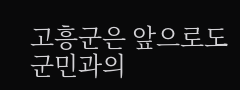고흥군은 앞으로도 군민과의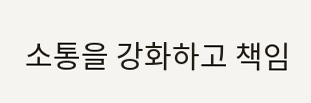소통을 강화하고 책임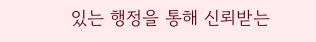있는 행정을 통해 신뢰받는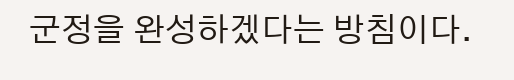군정을 완성하겠다는 방침이다.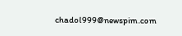chadol999@newspim.com